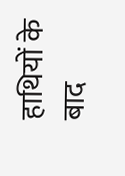हाथियों के बाद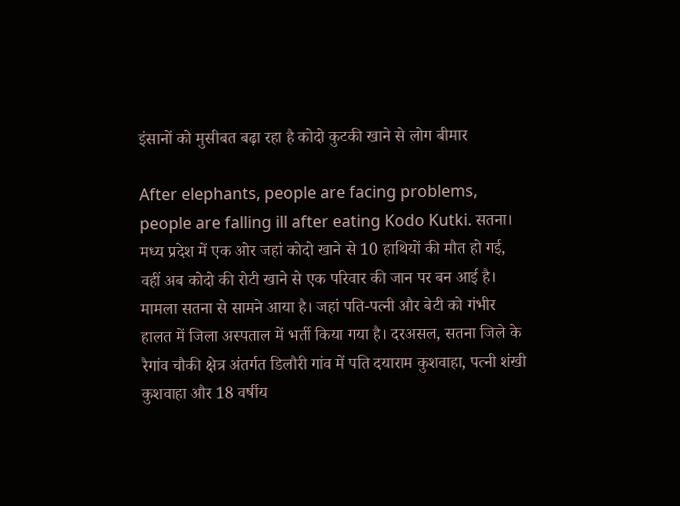इंसानों को मुसीबत बढ़ा रहा है कोदो कुटकी खाने से लोग बीमार

After elephants, people are facing problems, people are falling ill after eating Kodo Kutki. सतना। मध्य प्रदेश में एक ओर जहां कोदो खाने से 10 हाथियों की मौत हो गई, वहीं अब कोदो की रोटी खाने से एक परिवार की जान पर बन आई है। मामला सतना से सामने आया है। जहां पति-पत्नी और बेटी को गंभीर हालत में जिला अस्पताल में भर्ती किया गया है। दरअसल, सतना जिले के रैगांव चौकी क्षेत्र अंतर्गत डिलौरी गांव में पति दयाराम कुशवाहा, पत्नी शंखी कुशवाहा और 18 वर्षीय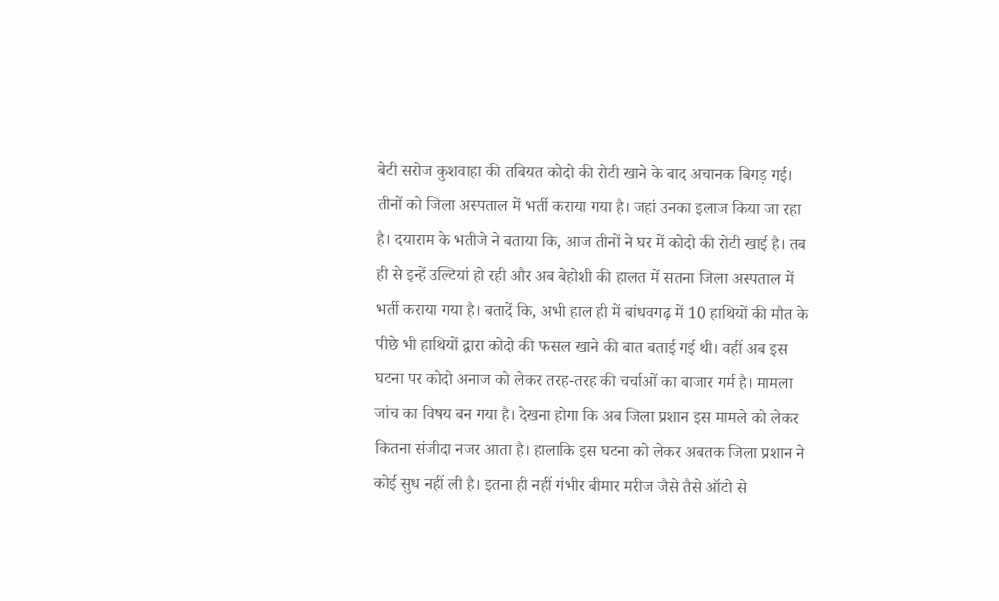बेटी सरोज कुशवाहा की तबियत कोदो की रोटी खाने के बाद अचानक बिगड़ गई। तीनों को जिला अस्पताल में भर्ती कराया गया है। जहां उनका इलाज किया जा रहा है। दयाराम के भतीजे ने बताया कि, आज तीनों ने घर में कोदो की रोटी खाई है। तब ही से इन्हें उल्टियां हो रही और अब बेहोशी की हालत में सतना जिला अस्पताल में भर्ती कराया गया है। बतादें कि, अभी हाल ही में बांधवगढ़ में 10 हाथियों की मौत के पीछे भी हाथियों द्वारा कोदो की फसल खाने की बात बताई गई थी। वहीं अब इस घटना पर कोदो अनाज को लेकर तरह-तरह की चर्चाओं का बाजार गर्म है। मामला जांच का विषय बन गया है। देखना होगा कि अब जिला प्रशान इस मामले को लेकर कितना संजीदा नजर आता है। हालाकि इस घटना को लेकर अबतक जिला प्रशान ने कोई सुध नहीं ली है। इतना ही नहीं गंभीर बीमार मरीज जैसे तैसे ऑटो से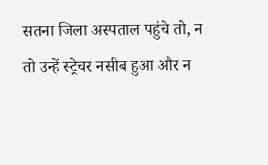सतना जिला अस्पताल पहुंचे तो, न तो उन्हें स्ट्रेचर नसीब हुआ और न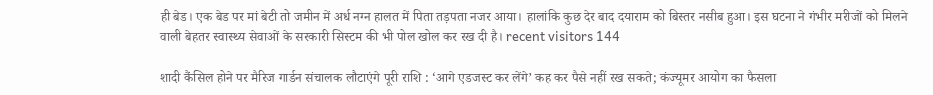ही बेड। एक बेड पर मां बेटी तो जमीन में अर्ध नग्न हालत में पिता तड़पता नजर आया। हालांकि कुछ देर बाद दयाराम को बिस्तर नसीब हुआ। इस घटना ने गंभीर मरीजों को मिलने वाली बेहतर स्वास्थ्य सेवाओं के सरकारी सिस्टम की भी पोल खोल कर रख दी है। recent visitors 144

शादी कैंसिल होने पर मैरिज गार्डन संचालक लौटाएंगे पूरी राशि : ‘आगे एडजस्ट कर लेंगे’ कह कर पैसे नहीं रख सकते; कंज्यूमर आयोग का फैसला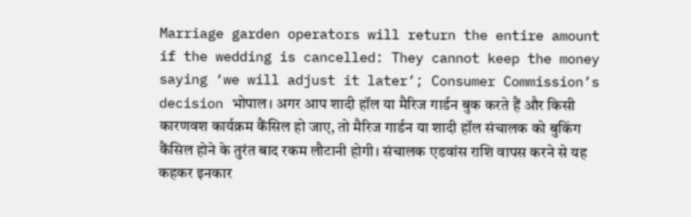Marriage garden operators will return the entire amount if the wedding is cancelled: They cannot keep the money saying ‘we will adjust it later’; Consumer Commission’s decision भोपाल। अगर आप शादी हॉल या मैरिज गार्डन बुक करते हैं और किसी कारणवश कार्यक्रम कैंसिल हो जाए, तो मैरिज गार्डन या शादी हॉल संचालक को बुकिंग कैंसिल होने के तुरंत बाद रकम लौटानी होगी। संचालक एडवांस राशि वापस करने से यह कहकर इनकार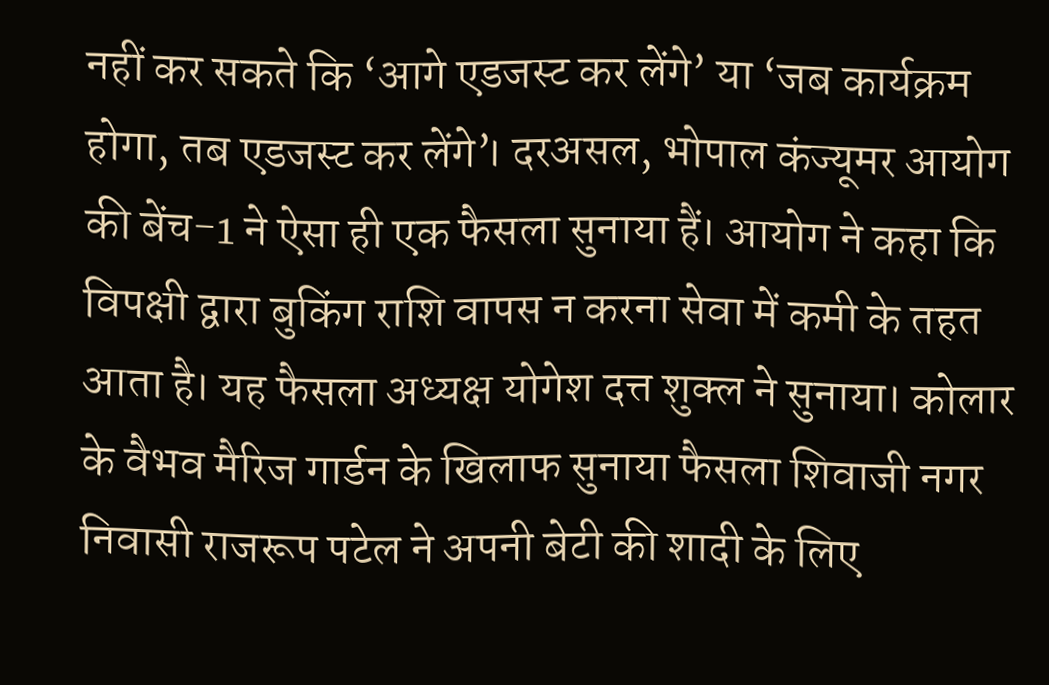नहीं कर सकते कि ‘आगे एडजस्ट कर लेंगे’ या ‘जब कार्यक्रम होगा, तब एडजस्ट कर लेंगे’। दरअसल, भोपाल कंज्यूमर आयोग की बेंच-1 ने ऐसा ही एक फैसला सुनाया हैं। आयोग ने कहा कि विपक्षी द्वारा बुकिंग राशि वापस न करना सेवा में कमी के तहत आता है। यह फैसला अध्यक्ष योगेश दत्त शुक्ल ने सुनाया। कोलार के वैभव मैरिज गार्डन के खिलाफ सुनाया फैसला शिवाजी नगर निवासी राजरूप पटेल ने अपनी बेटी की शादी के लिए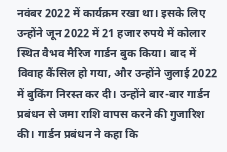नवंबर 2022 में कार्यक्रम रखा था। इसके लिए उन्होंने जून 2022 में 21 हजार रुपये में कोलार स्थित वैभव मैरिज गार्डन बुक किया। बाद में विवाह कैंसिल हो गया, और उन्होंने जुलाई 2022 में बुकिंग निरस्त कर दी। उन्होंने बार-बार गार्डन प्रबंधन से जमा राशि वापस करने की गुजारिश की। गार्डन प्रबंधन ने कहा कि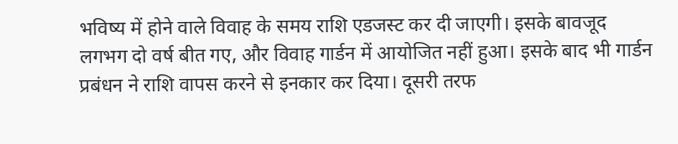भविष्य में होने वाले विवाह के समय राशि एडजस्ट कर दी जाएगी। इसके बावजूद लगभग दो वर्ष बीत गए, और विवाह गार्डन में आयोजित नहीं हुआ। इसके बाद भी गार्डन प्रबंधन ने राशि वापस करने से इनकार कर दिया। दूसरी तरफ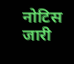नोटिस जारी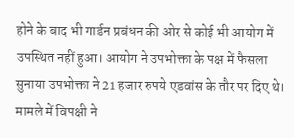होने के बाद भी गार्डन प्रबंधन की ओर से कोई भी आयोग में उपस्थित नहीं हुआ। आयोग ने उपभोक्ता के पक्ष में फैसला सुनाया उपभोक्ता ने 21 हजार रुपये एडवांस के तौर पर दिए थे। मामले में विपक्षी ने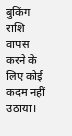बुकिंग राशि वापस करने के लिए कोई कदम नहीं उठाया।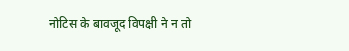नोटिस के बावजूद विपक्षी ने न तो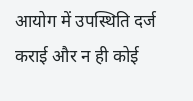आयोग में उपस्थिति दर्ज कराई और न ही कोई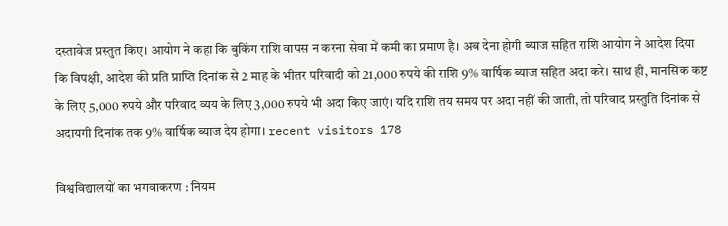दस्तावेज प्रस्तुत किए। आयोग ने कहा कि बुकिंग राशि वापस न करना सेवा में कमी का प्रमाण है। अब देना होगी ब्याज सहित राशि आयोग ने आदेश दिया कि विपक्षी, आदेश की प्रति प्राप्ति दिनांक से 2 माह के भीतर परिवादी को 21,000 रुपये की राशि 9% वार्षिक ब्याज सहित अदा करे। साथ ही, मानसिक कष्ट के लिए 5,000 रुपये और परिवाद व्यय के लिए 3,000 रुपये भी अदा किए जाएं। यदि राशि तय समय पर अदा नहीं की जाती, तो परिवाद प्रस्तुति दिनांक से अदायगी दिनांक तक 9% वार्षिक ब्याज देय होगा। recent visitors 178

विश्वविद्यालयों का भगवाकरण : नियम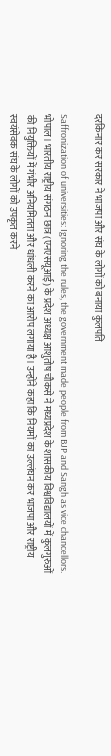दरकिनार कर सरकार ने भाजपा और संघ के लोगों को बनाया कुलपति

Saffronization of universities: Ignoring the rules, the government made people from BJP and Sangh as vice chancellors. भोपाल। भारतीय राष्ट्रीय संगठन छात्र (एनएसयूआई) के प्रदेश अध्यक्ष आशुतोष चौकसे ने मध्यप्रदेश के शासकीय विश्वविद्यालयों में कुलगुरुओं की नियुक्तियों में गंभीर अनियमितता और धांधली करने का आरोप लगाया है। उन्होंने कहा कि नियमों का उल्लंघन कर भाजपा और राष्ट्रीय स्वयंसेवक संघ के लोगों को उपकृत करने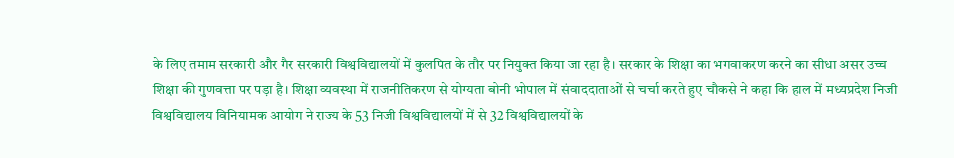के लिए तमाम सरकारी और गैर सरकारी विश्वविद्यालयों में कुलपित के तौर पर नियुक्त किया जा रहा है। सरकार के शिक्षा का भगवाकरण करने का सीधा असर उच्च शिक्षा की गुणवत्ता पर पड़ा है। शिक्षा व्यवस्था में राजनीतिकरण से योग्यता बोनी भोपाल में संवाददाताओं से चर्चा करते हुए चौकसे ने कहा कि हाल में मध्यप्रदेश निजी विश्वविद्यालय विनियामक आयोग ने राज्य के 53 निजी विश्वविद्यालयों में से 32 विश्वविद्यालयों के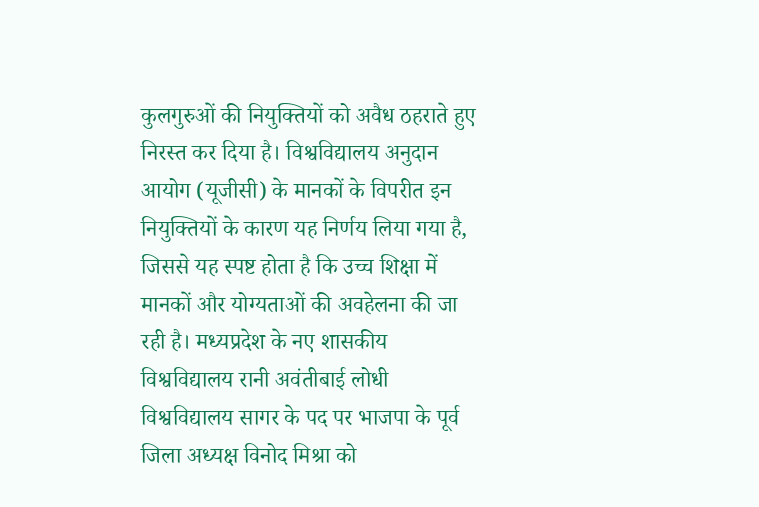कुलगुरुओं की नियुक्तियों को अवैध ठहराते हुए निरस्त कर दिया है। विश्वविद्यालय अनुदान आयोग (यूजीसी) के मानकों के विपरीत इन नियुक्तियों के कारण यह निर्णय लिया गया है, जिससे यह स्पष्ट होता है कि उच्च शिक्षा में मानकों और योग्यताओं की अवहेलना की जा रही है। मध्यप्रदेश के नए शासकीय विश्वविद्यालय रानी अवंतीबाई लोधी विश्वविद्यालय सागर के पद पर भाजपा के पूर्व जिला अध्यक्ष विनोद मिश्रा को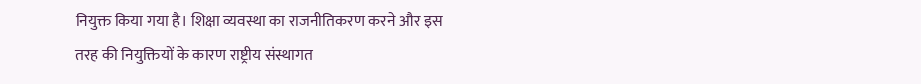नियुक्त किया गया है। शिक्षा व्यवस्था का राजनीतिकरण करने और इस तरह की नियुक्तियों के कारण राष्ट्रीय संस्थागत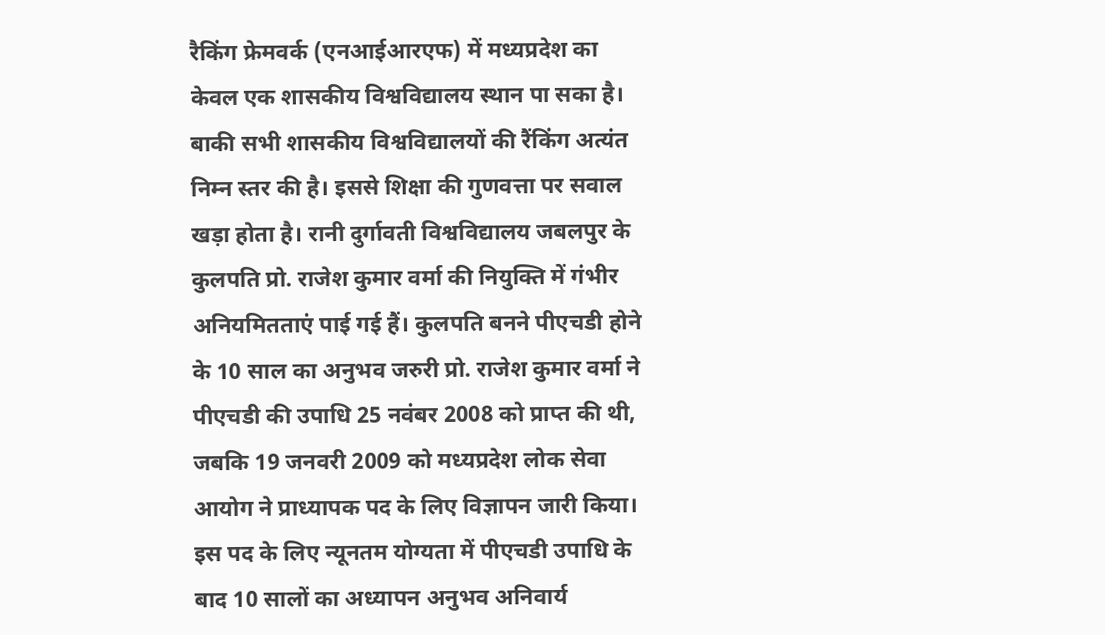रैकिंग फ्रेमवर्क (एनआईआरएफ) में मध्यप्रदेश का केवल एक शासकीय विश्वविद्यालय स्थान पा सका है। बाकी सभी शासकीय विश्वविद्यालयों की रैंकिंग अत्यंत निम्न स्तर की है। इससे शिक्षा की गुणवत्ता पर सवाल खड़ा होता है। रानी दुर्गावती विश्वविद्यालय जबलपुर के कुलपति प्रो. राजेश कुमार वर्मा की नियुक्ति में गंभीर अनियमितताएं पाई गई हैं। कुलपति बनने पीएचडी होने के 10 साल का अनुभव जरुरी प्रो. राजेश कुमार वर्मा ने पीएचडी की उपाधि 25 नवंबर 2008 को प्राप्त की थी, जबकि 19 जनवरी 2009 को मध्यप्रदेश लोक सेवा आयोग ने प्राध्यापक पद के लिए विज्ञापन जारी किया। इस पद के लिए न्यूनतम योग्यता में पीएचडी उपाधि के बाद 10 सालों का अध्यापन अनुभव अनिवार्य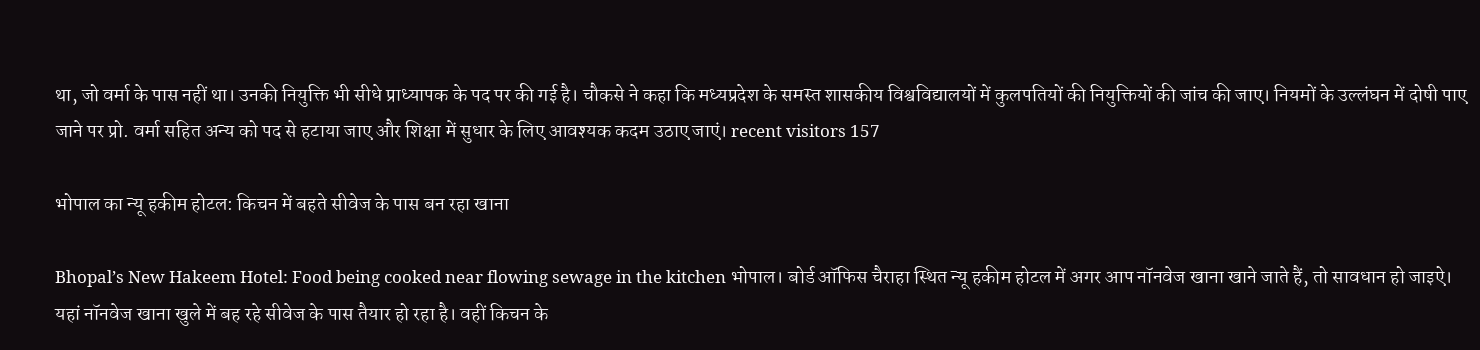था, जो वर्मा के पास नहीं था। उनकी नियुक्ति भी सीधे प्राध्यापक के पद पर की गई है। चौकसे ने कहा कि मध्यप्रदेश के समस्त शासकीय विश्वविद्यालयों में कुलपतियों की नियुक्तियों की जांच की जाए। नियमों के उल्लंघन में दोषी पाए जाने पर प्रो. वर्मा सहित अन्य को पद से हटाया जाए और शिक्षा में सुधार के लिए आवश्यक कदम उठाए जाएं। recent visitors 157

भोपाल का न्यू हकीम होटल: किचन में बहते सीवेज के पास बन रहा खाना

Bhopal’s New Hakeem Hotel: Food being cooked near flowing sewage in the kitchen भोपाल। बोर्ड ऑफिस चैराहा स्थित न्यू हकीम होटल में अगर आप नॉनवेज खाना खाने जाते हैं, तो सावधान हो जाइऐ। यहां नॉनवेज खाना खुले में बह रहे सीवेज के पास तैयार हो रहा है। वहीं किचन के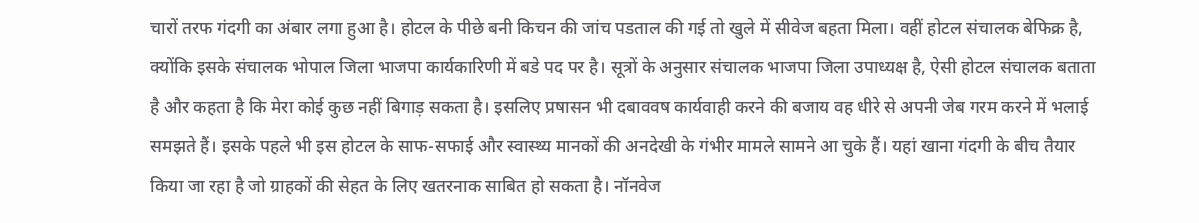चारों तरफ गंदगी का अंबार लगा हुआ है। होटल के पीछे बनी किचन की जांच पडताल की गई तो खुले में सीवेज बहता मिला। वहीं होटल संचालक बेफिक्र है, क्योंकि इसके संचालक भोपाल जिला भाजपा कार्यकारिणी में बडे पद पर है। सूत्रों के अनुसार संचालक भाजपा जिला उपाध्यक्ष है, ऐसी होटल संचालक बताता है और कहता है कि मेरा कोई कुछ नहीं बिगाड़ सकता है। इसलिए प्रषासन भी दबाववष कार्यवाही करने की बजाय वह धीरे से अपनी जेब गरम करने में भलाई समझते हैं। इसके पहले भी इस होटल के साफ-सफाई और स्वास्थ्य मानकों की अनदेखी के गंभीर मामले सामने आ चुके हैं। यहां खाना गंदगी के बीच तैयार किया जा रहा है जो ग्राहकों की सेहत के लिए खतरनाक साबित हो सकता है। नॉनवेज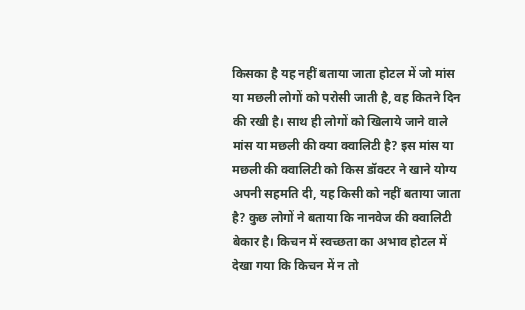किसका है यह नहीं बताया जाता होटल में जो मांस या मछली लोगों को परोसी जाती है, वह कितने दिन की रखी है। साथ ही लोगों को खिलाये जाने वाले मांस या मछली की क्या क्वालिटी है? इस मांस या मछली की क्वालिटी को किस डॉक्टर ने खाने योग्य अपनी सहमति दी, यह किसी को नहीं बताया जाता है? कुछ लोगों ने बताया कि नानवेज की क्वालिटी बेकार है। किचन में स्वच्छता का अभाव होटल में देखा गया कि किचन में न तो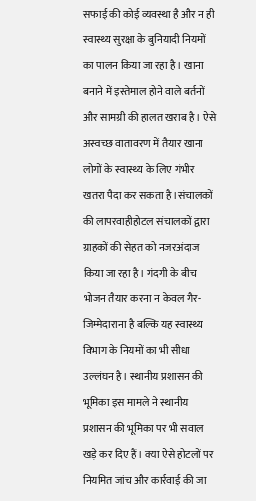सफाई की कोई व्यवस्था है और न ही स्वास्थ्य सुरक्षा के बुनियादी नियमों का पालन किया जा रहा है। खाना बनाने में इस्तेमाल होने वाले बर्तनों और सामग्री की हालत खराब है। ऐसे अस्वच्छ वातावरण में तैयार खाना लोगों के स्वास्थ्य के लिए गंभीर खतरा पैदा कर सकता है।संचालकों की लापरवाहीहोटल संचालकों द्वारा ग्राहकों की सेहत को नजरअंदाज किया जा रहा है। गंदगी के बीच भोजन तैयार करना न केवल गैर-जिम्मेदाराना है बल्कि यह स्वास्थ्य विभाग के नियमों का भी सीधा उल्लंघन है। स्थानीय प्रशासन की भूमिका इस मामले ने स्थानीय प्रशासन की भूमिका पर भी सवाल खड़े कर दिए हैं। क्या ऐसे होटलों पर नियमित जांच और कार्रवाई की जा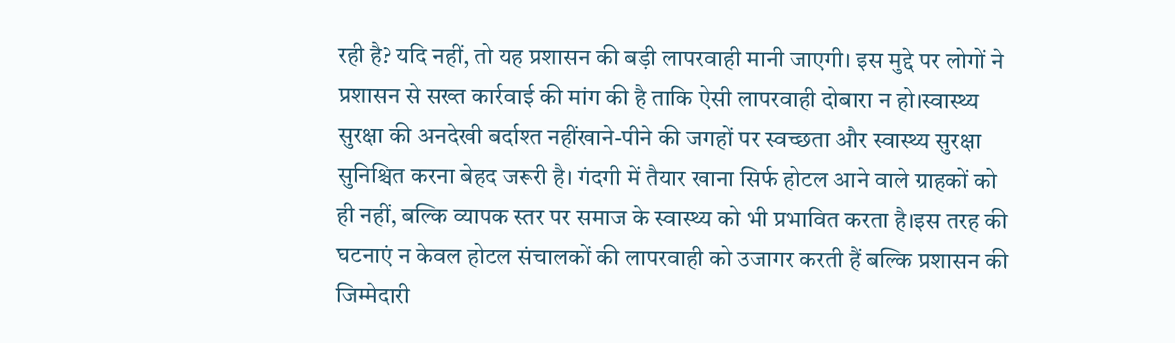रही है? यदि नहीं, तो यह प्रशासन की बड़ी लापरवाही मानी जाएगी। इस मुद्दे पर लोगों ने प्रशासन से सख्त कार्रवाई की मांग की है ताकि ऐसी लापरवाही दोबारा न हो।स्वास्थ्य सुरक्षा की अनदेखी बर्दाश्त नहींखाने-पीने की जगहों पर स्वच्छता और स्वास्थ्य सुरक्षा सुनिश्चित करना बेहद जरूरी है। गंदगी में तैयार खाना सिर्फ होटल आने वाले ग्राहकों को ही नहीं, बल्कि व्यापक स्तर पर समाज के स्वास्थ्य को भी प्रभावित करता है।इस तरह की घटनाएं न केवल होटल संचालकों की लापरवाही को उजागर करती हैं बल्कि प्रशासन की जिम्मेदारी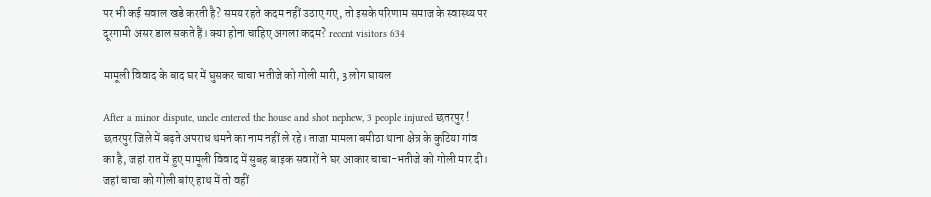पर भी कई सवाल खडे करती है? समय रहते कदम नहीं उठाए गए, तो इसके परिणाम समाज के स्वास्थ्य पर दूरगामी असर डाल सकते हैं। क्या होना चाहिए अगला कदम? recent visitors 634

मामूली विवाद के बाद घर में घुसकर चाचा भतीजे को गोली मारी, 3 लोग घायल

After a minor dispute, uncle entered the house and shot nephew, 3 people injured छतरपुर ! छतरपुर जिले में बढ़ते अपराध थमने का नाम नहीं ले रहे। ताजा मामला बमीठा थाना क्षेत्र के कुटिया गांव का है, जहां रात में हुए मामूली विवाद में सुबह बाइक सवारों ने घर आकार चाचा-भतीजे को गोली मार दी। जहां चाचा को गोली बांए हाथ में तो वहीं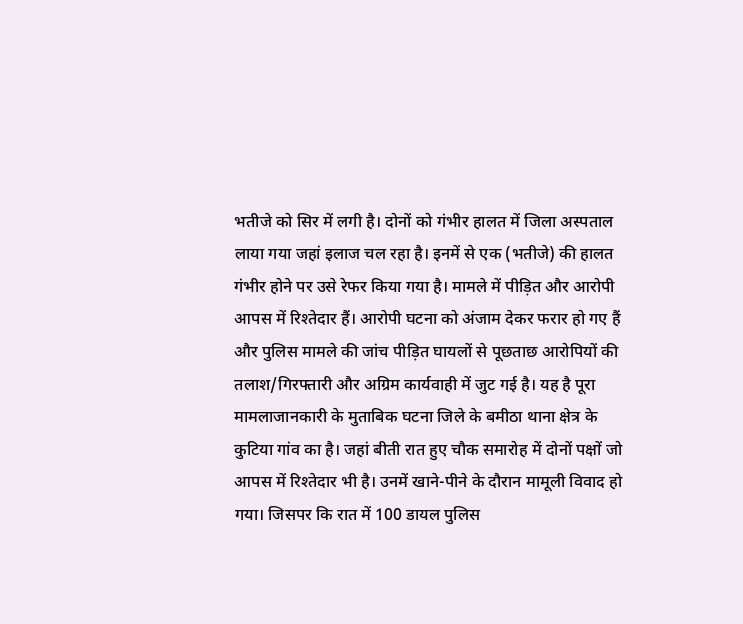भतीजे को सिर में लगी है। दोनों को गंभीर हालत में जिला अस्पताल लाया गया जहां इलाज चल रहा है। इनमें से एक (भतीजे) की हालत गंभीर होने पर उसे रेफर किया गया है। मामले में पीड़ित और आरोपी आपस में रिश्तेदार हैं। आरोपी घटना को अंजाम देकर फरार हो गए हैं और पुलिस मामले की जांच पीड़ित घायलों से पूछताछ आरोपियों की तलाश/गिरफ्तारी और अग्रिम कार्यवाही में जुट गई है। यह है पूरा मामलाजानकारी के मुताबिक घटना जिले के बमीठा थाना क्षेत्र के कुटिया गांव का है। जहां बीती रात हुए चौक समारोह में दोनों पक्षों जो आपस में रिश्तेदार भी है। उनमें खाने-पीने के दौरान मामूली विवाद हो गया। जिसपर कि रात में 100 डायल पुलिस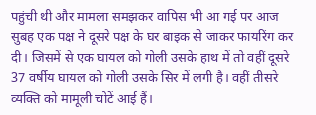पहुंची थी और मामला समझकर वापिस भी आ गई पर आज सुबह एक पक्ष ने दूसरे पक्ष के घर बाइक से जाकर फायरिंग कर दी। जिसमें से एक घायल को गोली उसके हाथ में तो वहीं दूसरे 37 वर्षीय घायल को गोली उसके सिर में लगी है। वहीं तीसरे व्यक्ति को मामूली चोटें आई हैं।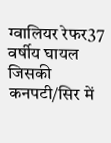ग्वालियर रेफर37 वर्षीय घायल जिसकी कनपटी/सिर में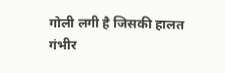गोली लगी है जिसकी हालत गंभीर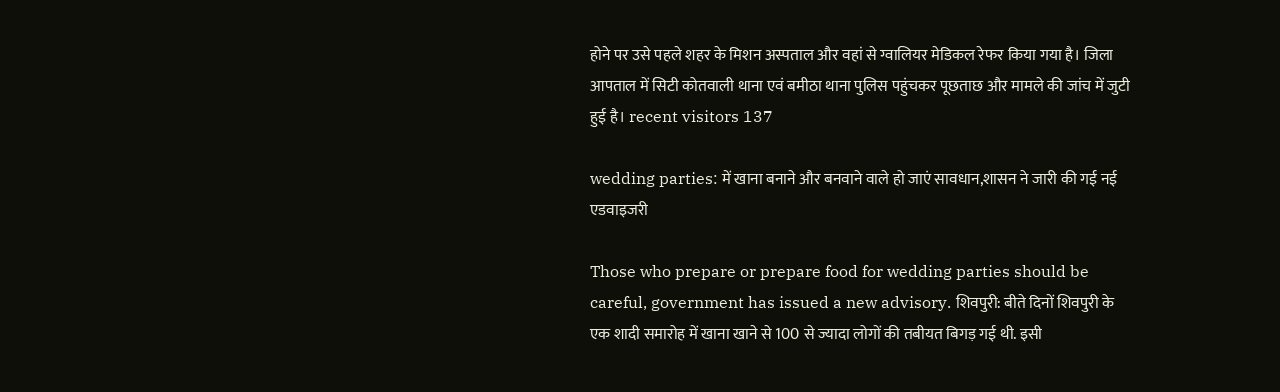होने पर उसे पहले शहर के मिशन अस्पताल और वहां से ग्वालियर मेडिकल रेफर किया गया है। जिला आपताल में सिटी कोतवाली थाना एवं बमीठा थाना पुलिस पहुंचकर पूछताछ और मामले की जांच में जुटी हुई है। recent visitors 137

wedding parties: में खाना बनाने और बनवाने वाले हो जाएं सावधान,शासन ने जारी की गई नई एडवाइजरी

Those who prepare or prepare food for wedding parties should be careful, government has issued a new advisory. शिवपुरी: बीते दिनों शिवपुरी के एक शादी समारोह में खाना खाने से 100 से ज्यादा लोगों की तबीयत बिगड़ गई थी. इसी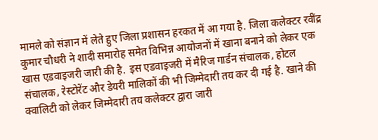मामले को संज्ञान में लेते हुए जिला प्रशासन हरकत में आ गया है. जिला कलेक्टर रवींद्र कुमार चौधरी ने शादी समारोह समेत विभिन्न आयोजनों में खाना बनाने को लेकर एक खास एडवाइजरी जारी की है. इस एडवाइजरी में मैरिज गार्डन संचालक, होटल संचालक, रेस्टोरेंट और डेयरी मालिकों की भी जिम्मेदारी तय कर दी गई है. खाने की क्वालिटी को लेकर जिम्मेदारी तय कलेक्टर द्वारा जारी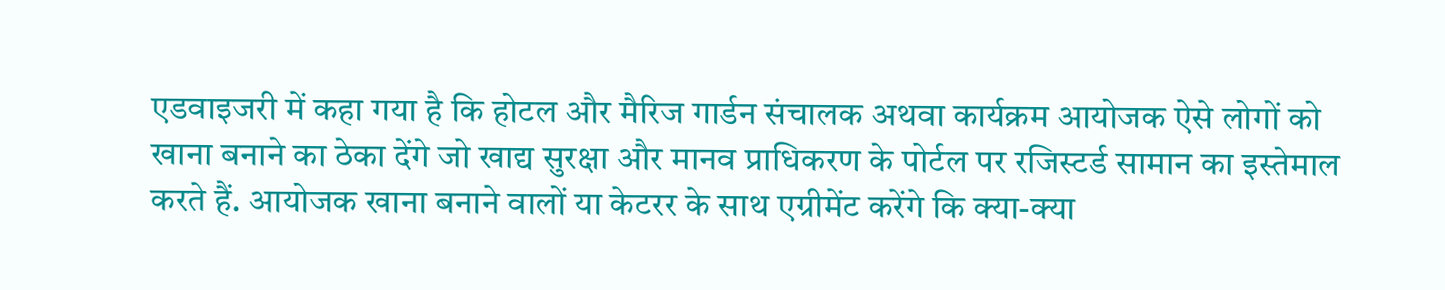एडवाइजरी में कहा गया है कि होटल और मैरिज गार्डन संचालक अथवा कार्यक्रम आयोजक ऐसे लोगों को खाना बनाने का ठेका देंगे जो खाद्य सुरक्षा और मानव प्राधिकरण के पोर्टल पर रजिस्टर्ड सामान का इस्तेमाल करते हैं. आयोजक खाना बनाने वालों या केटरर के साथ एग्रीमेंट करेंगे कि क्या-क्या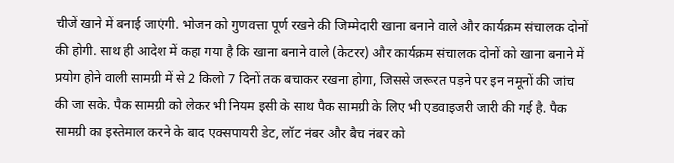चीजें खाने में बनाई जाएंगी. भोजन को गुणवत्ता पूर्ण रखने की जिम्मेदारी खाना बनाने वाले और कार्यक्रम संचालक दोनों की होगी. साथ ही आदेश में कहा गया है कि खाना बनाने वाले (केटरर) और कार्यक्रम संचालक दोनों को खाना बनाने में प्रयोग होने वाली सामग्री में से 2 किलो 7 दिनों तक बचाकर रखना होगा, जिससे जरूरत पड़ने पर इन नमूनों की जांच की जा सके. पैक सामग्री को लेकर भी नियम इसी के साथ पैक सामग्री के लिए भी एडवाइजरी जारी की गई है. पैक सामग्री का इस्तेमाल करने के बाद एक्सपायरी डेट, लॉट नंबर और बैच नंबर को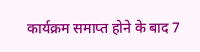कार्यक्रम समाप्त होने के बाद 7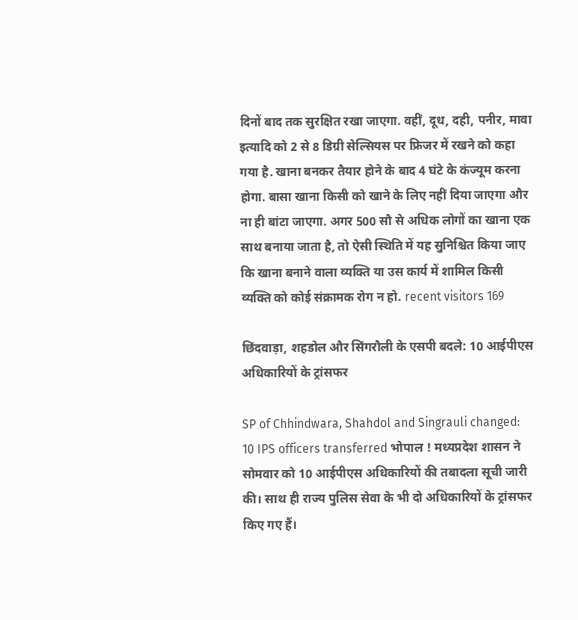दिनों बाद तक सुरक्षित रखा जाएगा. वहीं, दूध, दही, पनीर, मावा इत्यादि को 2 से 8 डिग्री सेल्सियस पर फ्रिजर में रखने को कहा गया है. खाना बनकर तैयार होने के बाद 4 घंटे के कंज्यूम करना होगा. बासा खाना किसी को खाने के लिए नहीं दिया जाएगा और ना ही बांटा जाएगा. अगर 500 सौ से अधिक लोगों का खाना एक साथ बनाया जाता है, तो ऐसी स्थिति में यह सुनिश्चित किया जाए कि खाना बनाने वाला व्यक्ति या उस कार्य में शामिल किसी व्यक्ति को कोई संक्रामक रोग न हो. recent visitors 169

छिंदवाड़ा, शहडोल और सिंगरौली के एसपी बदले: 10 आईपीएस अधिकारियों के ट्रांसफर

SP of Chhindwara, Shahdol and Singrauli changed: 10 IPS officers transferred भोपाल ! मध्यप्रदेश शासन ने सोमवार को 10 आईपीएस अधिकारियों की तबादला सूची जारी की। साथ ही राज्य पुलिस सेवा के भी दो अधिकारियों के ट्रांसफर किए गए हैं।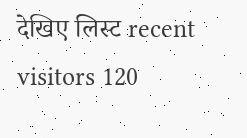देखिए लिस्ट recent visitors 120